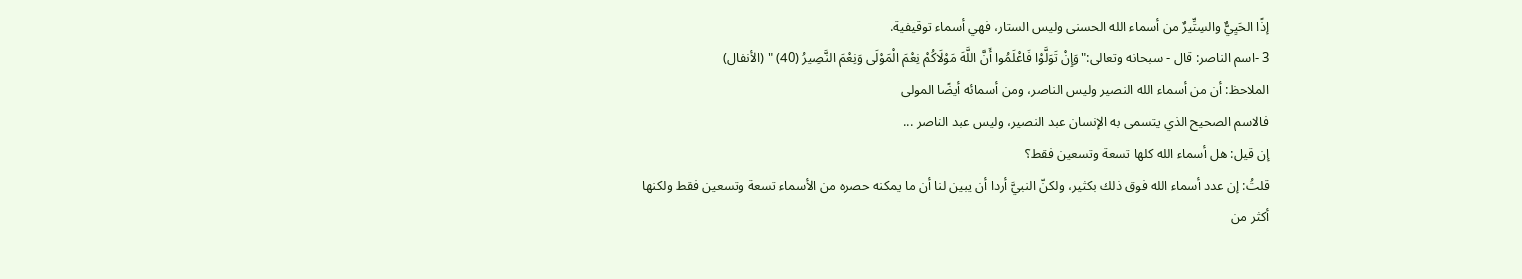إذًا الحَيِيٌّ والسِتِّيرٌ من أسماء الله الحسنى وليس الستار، فهي أسماء توقيفية.
3 -اسم الناصر: قال - سبحانه وتعالى:"وَإِنْ تَوَلَّوْا فَاعْلَمُوا أَنَّ اللَّهَ مَوْلَاكُمْ نِعْمَ الْمَوْلَى وَنِعْمَ النَّصِيرُ (40) " (الأنفال)
الملاحظ: أن من أسماء الله النصير وليس الناصر، ومن أسمائه أيضًا المولى
فالاسم الصحيح الذي يتسمى به الإنسان عبد النصير، وليس عبد الناصر ...
إن قيل: هل أسماء الله كلها تسعة وتسعين فقط؟
قلتُ: إن عدد أسماء الله فوق ذلك بكثير، ولكنّ النبيَّ أردا أن يبين لنا أن ما يمكنه حصره من الأسماء تسعة وتسعين فقط ولكنها أكثر من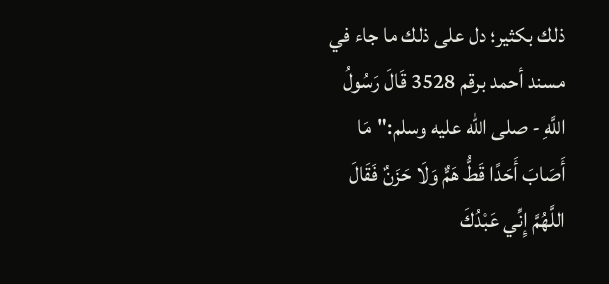ذلك بكثير؛ دل على ذلك ما جاء في مسند أحمد برقم 3528 قَالَ رَسُولُ اللَّهِ - صلى الله عليه وسلم:"مَا أَصَابَ أَحَدًا قَطُّ هَمٌّ وَلَا حَزَنٌ فَقَالَ اللَّهُمَّ إِنِّي عَبْدُكَ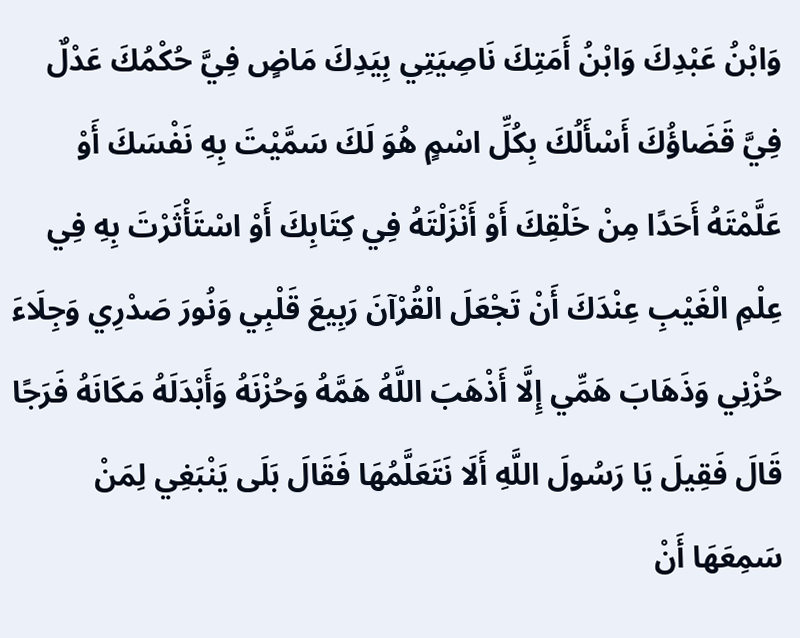وَابْنُ عَبْدِكَ وَابْنُ أَمَتِكَ نَاصِيَتِي بِيَدِكَ مَاضٍ فِيَّ حُكْمُكَ عَدْلٌ فِيَّ قَضَاؤُكَ أَسْأَلُكَ بِكُلِّ اسْمٍ هُوَ لَكَ سَمَّيْتَ بِهِ نَفْسَكَ أَوْ عَلَّمْتَهُ أَحَدًا مِنْ خَلْقِكَ أَوْ أَنْزَلْتَهُ فِي كِتَابِكَ أَوْ اسْتَأْثَرْتَ بِهِ فِي عِلْمِ الْغَيْبِ عِنْدَكَ أَنْ تَجْعَلَ الْقُرْآنَ رَبِيعَ قَلْبِي وَنُورَ صَدْرِي وَجِلَاءَ حُزْنِي وَذَهَابَ هَمِّي إِلَّا أَذْهَبَ اللَّهُ هَمَّهُ وَحُزْنَهُ وَأَبْدَلَهُ مَكَانَهُ فَرَجًا قَالَ فَقِيلَ يَا رَسُولَ اللَّهِ أَلَا نَتَعَلَّمُهَا فَقَالَ بَلَى يَنْبَغِي لِمَنْ سَمِعَهَا أَنْ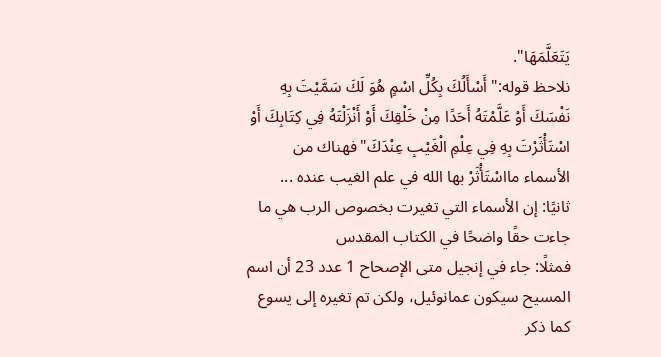يَتَعَلَّمَهَا".
نلاحظ قوله:"أَسْأَلُكَ بِكُلِّ اسْمٍ هُوَ لَكَ سَمَّيْتَ بِهِ نَفْسَكَ أَوْ عَلَّمْتَهُ أَحَدًا مِنْ خَلْقِكَ أَوْ أَنْزَلْتَهُ فِي كِتَابِكَ أَوْ اسْتَأْثَرْتَ بِهِ فِي عِلْمِ الْغَيْبِ عِنْدَكَ"فهناك من الأسماء مااسْتَأْثَرْ بها الله في علم الغيب عنده ...
ثانيًا: إن الأسماء التي تغيرت بخصوص الرب هي ما جاءت حقًا واضحًا في الكتاب المقدس
فمثلًا: جاء في إنجيل متى الإصحاح 1 عدد 23 أن اسم المسيح سيكون عمانوئيل، ولكن تم تغيره إلى يسوع كما ذكر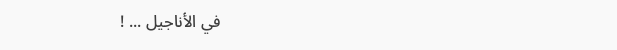في الأناجيل ... !